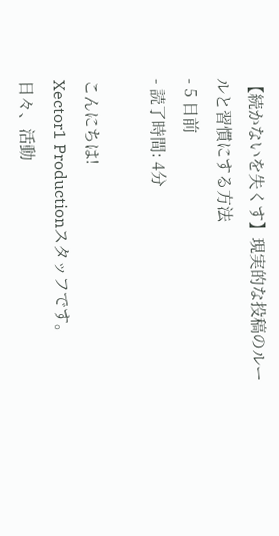【続かないを失くす】現実的な投稿のルールと習慣にする方法
- 5 日前
- 読了時間: 4分

こんにちは!
Xector1 Productionスタッフです。
日々、活動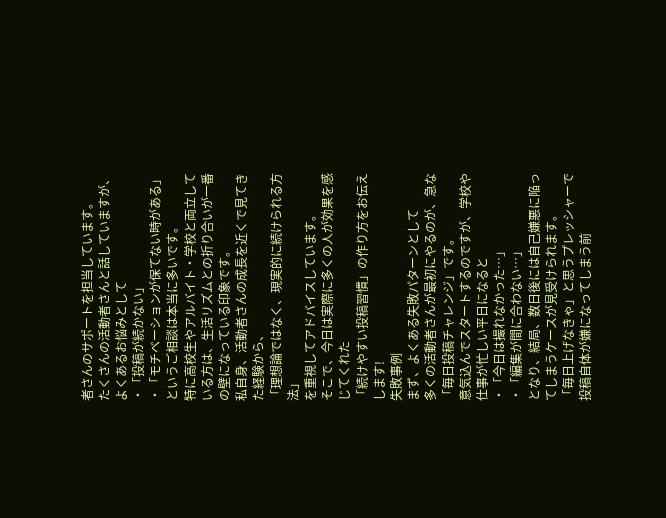者さんのサポートを担当しています。
たくさんの活動者さんと話していますが、よくあるお悩みとして
・「投稿が続かない」
・「モチベーションが保てない時がある」
というご相談は本当に多いです。
特に高校生やアルバイト・学校と両立している方は、生活リズムとの折り合いが一番の壁になっている印象です。
私自身、活動者さんの成長を近くで見てきた経験から、
「理想論ではなく、現実的に続けられる方法」
を重視してアドバイスしています。
そこで、今日は実際に多くの人が効果を感じてくれた
「続けやすい投稿習慣」の作り方をお伝えします!
失敗事例
まず、よくある失敗パターンとして
多くの活動者さんが最初にやるのが、急な「毎日投稿チャレンジ」です。
意気込んでスタートするのですが、学校や仕事が忙しい平日になると
・「今日は撮れなかった…」
・「編集が間に合わない…」
となり、結局、数日後には自己嫌悪に陥ってしまうケースが見受けられます。
「毎日上げなきゃ」と思うプレッシャーで投稿自体が嫌になってしまう前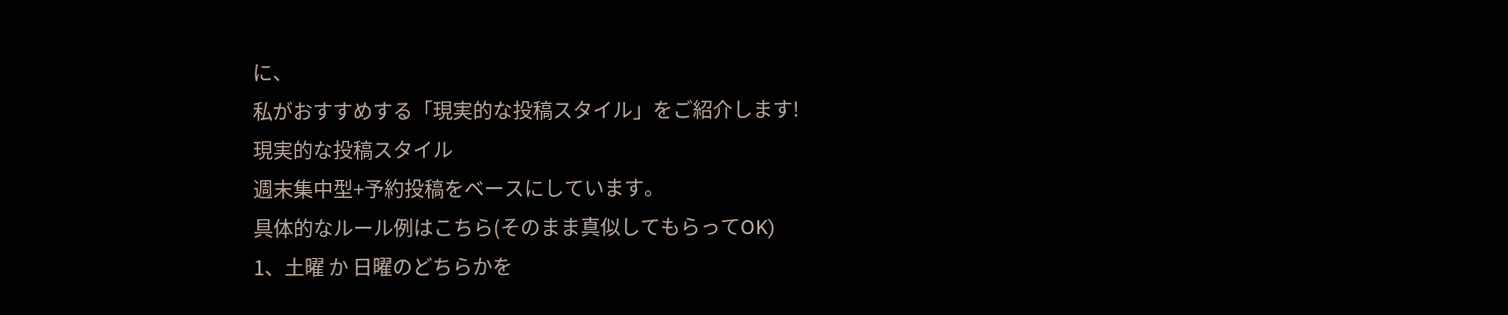に、
私がおすすめする「現実的な投稿スタイル」をご紹介します!
現実的な投稿スタイル
週末集中型+予約投稿をベースにしています。
具体的なルール例はこちら(そのまま真似してもらってOK)
1、土曜 か 日曜のどちらかを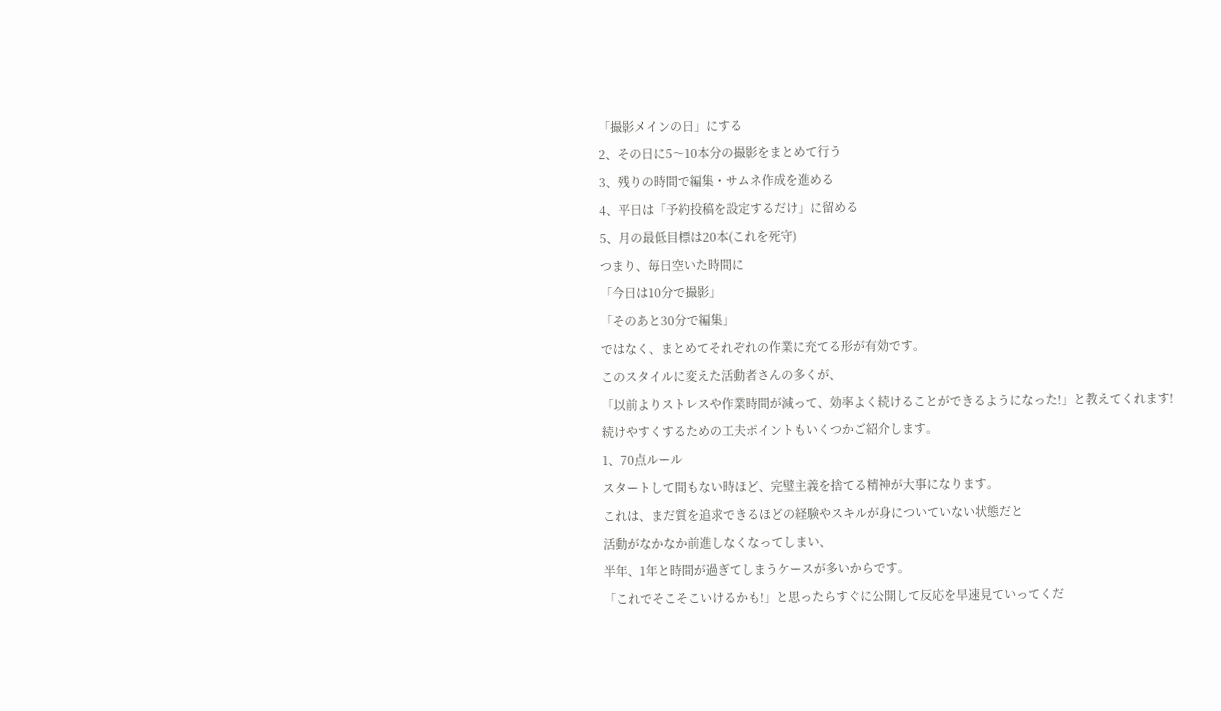「撮影メインの日」にする
2、その日に5〜10本分の撮影をまとめて行う
3、残りの時間で編集・サムネ作成を進める
4、平日は「予約投稿を設定するだけ」に留める
5、月の最低目標は20本(これを死守)
つまり、毎日空いた時間に
「今日は10分で撮影」
「そのあと30分で編集」
ではなく、まとめてそれぞれの作業に充てる形が有効です。
このスタイルに変えた活動者さんの多くが、
「以前よりストレスや作業時間が減って、効率よく続けることができるようになった!」と教えてくれます!
続けやすくするための工夫ポイントもいくつかご紹介します。
1、70点ルール
スタートして間もない時ほど、完璧主義を捨てる精神が大事になります。
これは、まだ質を追求できるほどの経験やスキルが身についていない状態だと
活動がなかなか前進しなくなってしまい、
半年、1年と時間が過ぎてしまうケースが多いからです。
「これでそこそこいけるかも!」と思ったらすぐに公開して反応を早速見ていってくだ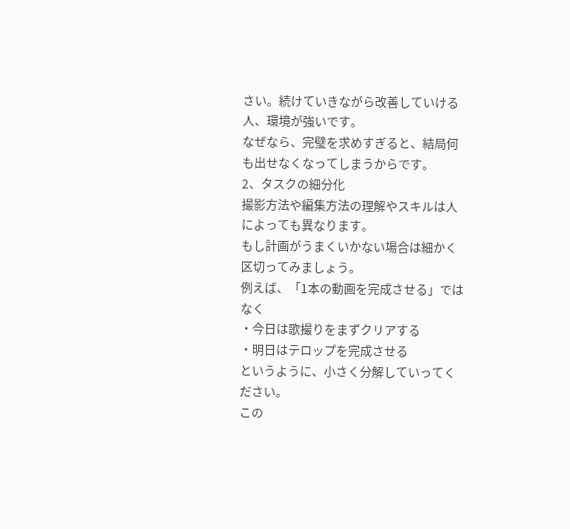さい。続けていきながら改善していける人、環境が強いです。
なぜなら、完璧を求めすぎると、結局何も出せなくなってしまうからです。
2、タスクの細分化
撮影方法や編集方法の理解やスキルは人によっても異なります。
もし計画がうまくいかない場合は細かく区切ってみましょう。
例えば、「1本の動画を完成させる」ではなく
・今日は歌撮りをまずクリアする
・明日はテロップを完成させる
というように、小さく分解していってください。
この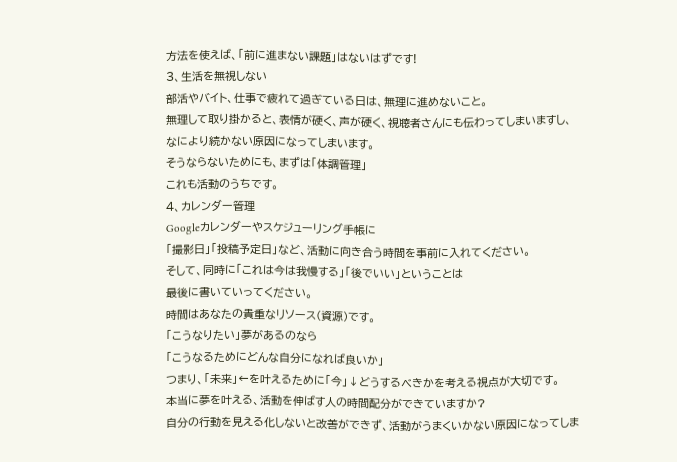方法を使えば、「前に進まない課題」はないはずです!
3、生活を無視しない
部活やバイト、仕事で疲れて過ぎている日は、無理に進めないこと。
無理して取り掛かると、表情が硬く、声が硬く、視聴者さんにも伝わってしまいますし、
なにより続かない原因になってしまいます。
そうならないためにも、まずは「体調管理」
これも活動のうちです。
4、カレンダー管理
Googleカレンダーやスケジューリング手帳に
「撮影日」「投稿予定日」など、活動に向き合う時間を事前に入れてください。
そして、同時に「これは今は我慢する」「後でいい」ということは
最後に書いていってください。
時間はあなたの貴重なリソース(資源)です。
「こうなりたい」夢があるのなら
「こうなるためにどんな自分になれば良いか」
つまり、「未来」←を叶えるために「今」↓どうするべきかを考える視点が大切です。
本当に夢を叶える、活動を伸ばす人の時間配分ができていますか?
自分の行動を見える化しないと改善ができず、活動がうまくいかない原因になってしま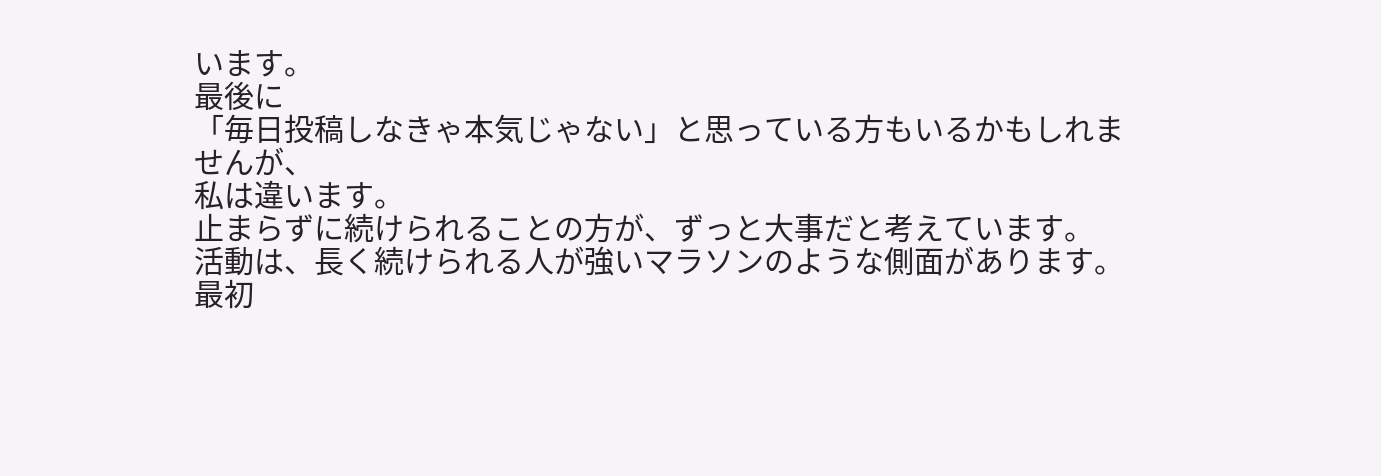います。
最後に
「毎日投稿しなきゃ本気じゃない」と思っている方もいるかもしれませんが、
私は違います。
止まらずに続けられることの方が、ずっと大事だと考えています。
活動は、長く続けられる人が強いマラソンのような側面があります。
最初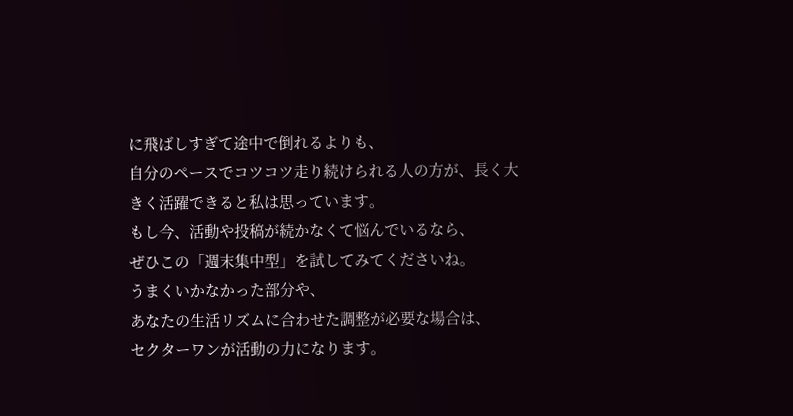に飛ばしすぎて途中で倒れるよりも、
自分のペースでコツコツ走り続けられる人の方が、長く大きく活躍できると私は思っています。
もし今、活動や投稿が続かなくて悩んでいるなら、
ぜひこの「週末集中型」を試してみてくださいね。
うまくいかなかった部分や、
あなたの生活リズムに合わせた調整が必要な場合は、
セクターワンが活動の力になります。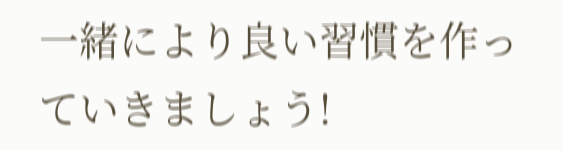一緒により良い習慣を作っていきましょう!